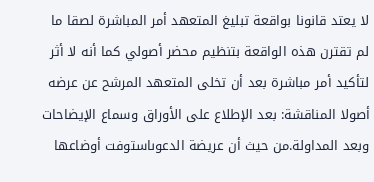لا يعتد قانونا بواقعة تبليغ المتعهد أمر المباشرة لصقا ما لم تقترن هذه الواقعة بتنظيم محضر أصولي كما أنه لا أثر لتأكيد أمر مباشرة بعد أن تخلى المتعهد المرشح عن عرضه أصولا المناقشة: بعد الإطلاع على الأوراق وسماع الإيضاحات وبعد المداولة.من حيث أن عريضة الدعوىاستوفت أوضاعها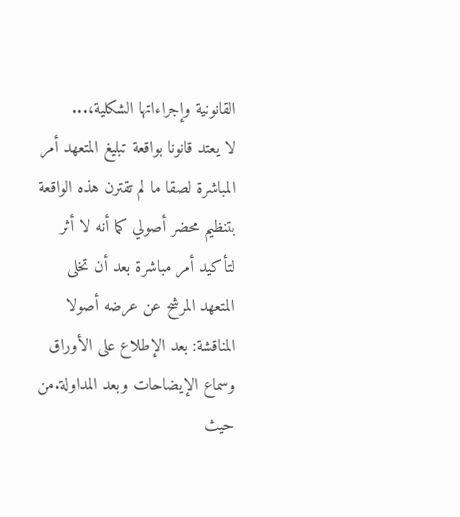القانونية وإجراءاتها الشكلية،...
لا يعتد قانونا بواقعة تبليغ المتعهد أمر المباشرة لصقا ما لم تقترن هذه الواقعة بتنظيم محضر أصولي كما أنه لا أثر لتأكيد أمر مباشرة بعد أن تخلى المتعهد المرشح عن عرضه أصولا المناقشة: بعد الإطلاع على الأوراق وسماع الإيضاحات وبعد المداولة.من حيث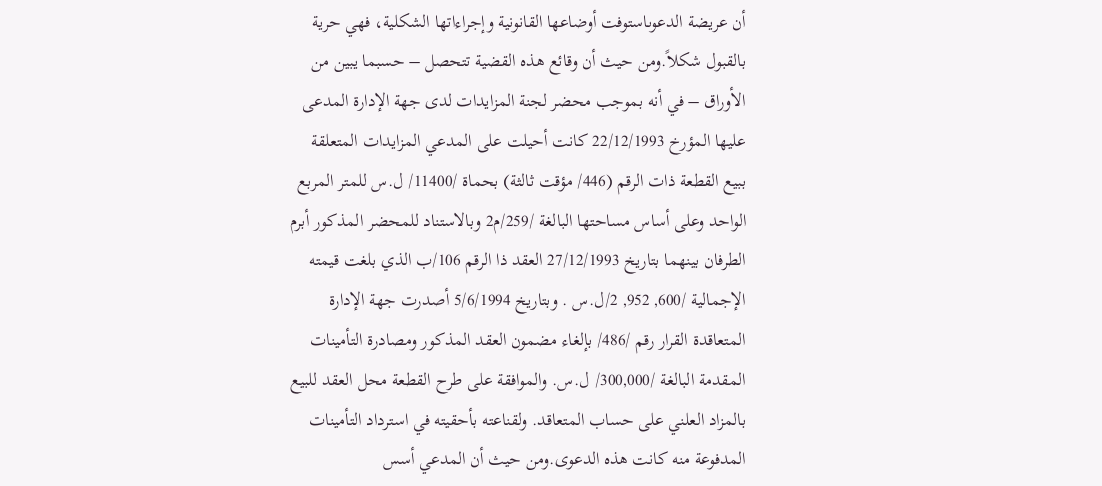أن عريضة الدعوىاستوفت أوضاعها القانونية وإجراءاتها الشكلية، فهي حرية بالقبول شكلاً.ومن حيث أن وقائع هذه القضية تتحصل – حسبما يبين من الأوراق – في أنه بموجب محضر لجنة المزايدات لدى جهة الإدارة المدعى عليها المؤرخ 22/12/1993 كانت أحيلت على المدعي المزايدات المتعلقة ببيع القطعة ذات الرقم (446/ مؤقت ثالثة) بحماة /11400/ ل.س للمتر المربع الواحد وعلى أساس مساحتها البالغة /259/م2 وبالاستناد للمحضر المذكور أبرم الطرفان بينهما بتاريخ 27/12/1993 العقد ذا الرقم 106/ب الذي بلغت قيمته الإجمالية /600, 952, 2/ل.س . وبتاريخ 5/6/1994 أصدرت جهة الإدارة المتعاقدة القرار رقم /486/ بإلغاء مضمون العقد المذكور ومصادرة التأمينات المقدمة البالغة /300,000/ ل.س. والموافقة على طرح القطعة محل العقد للبيع بالمزاد العلني على حساب المتعاقد. ولقناعته بأحقيته في استرداد التأمينات المدفوعة منه كانت هذه الدعوى.ومن حيث أن المدعي أسس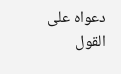دعواه على القول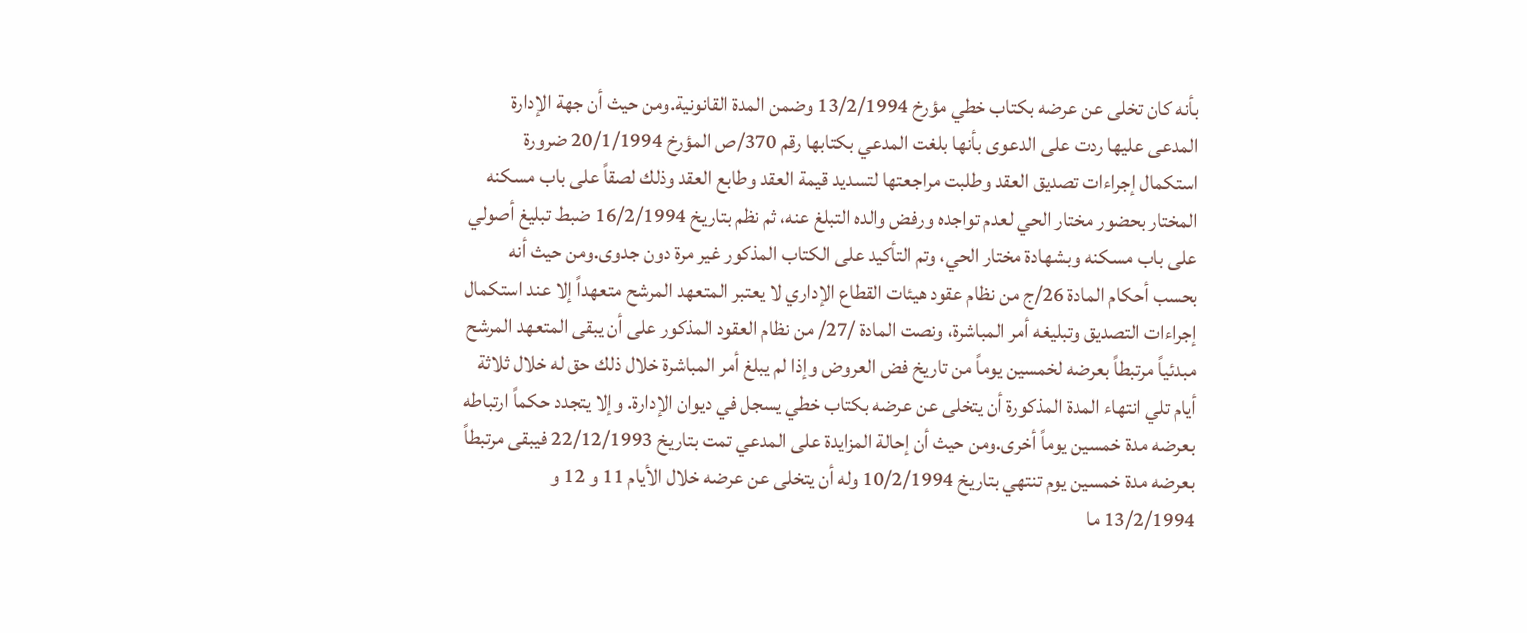بأنه كان تخلى عن عرضه بكتاب خطي مؤرخ 13/2/1994 وضمن المدة القانونية.ومن حيث أن جهة الإدارة المدعى عليها ردت على الدعوى بأنها بلغت المدعي بكتابها رقم 370/ص المؤرخ 20/1/1994 ضرورة استكمال إجراءات تصديق العقد وطلبت مراجعتها لتسديد قيمة العقد وطابع العقد وذلك لصقاً على باب مسكنه المختار بحضور مختار الحي لعدم تواجده ورفض والده التبلغ عنه، ثم نظم بتاريخ 16/2/1994 ضبط تبليغ أصولي على باب مسكنه وبشهادة مختار الحي، وتم التأكيد على الكتاب المذكور غير مرة دون جدوى.ومن حيث أنه بحسب أحكام المادة 26/ج من نظام عقود هيئات القطاع الإداري لا يعتبر المتعهد المرشح متعهداً إلا عند استكمال إجراءات التصديق وتبليغه أمر المباشرة، ونصت المادة /27/ من نظام العقود المذكور على أن يبقى المتعهد المرشح مبدئياً مرتبطاً بعرضه لخمسين يوماً من تاريخ فض العروض وإذا لم يبلغ أمر المباشرة خلال ذلك حق له خلال ثلاثة أيام تلي انتهاء المدة المذكورة أن يتخلى عن عرضه بكتاب خطي يسجل في ديوان الإدارة. وإلا يتجدد حكماً ارتباطه بعرضه مدة خمسين يوماً أخرى.ومن حيث أن إحالة المزايدة على المدعي تمت بتاريخ 22/12/1993 فيبقى مرتبطاً بعرضه مدة خمسين يوم تنتهي بتاريخ 10/2/1994 وله أن يتخلى عن عرضه خلال الأيام 11 و 12 و 13/2/1994 ما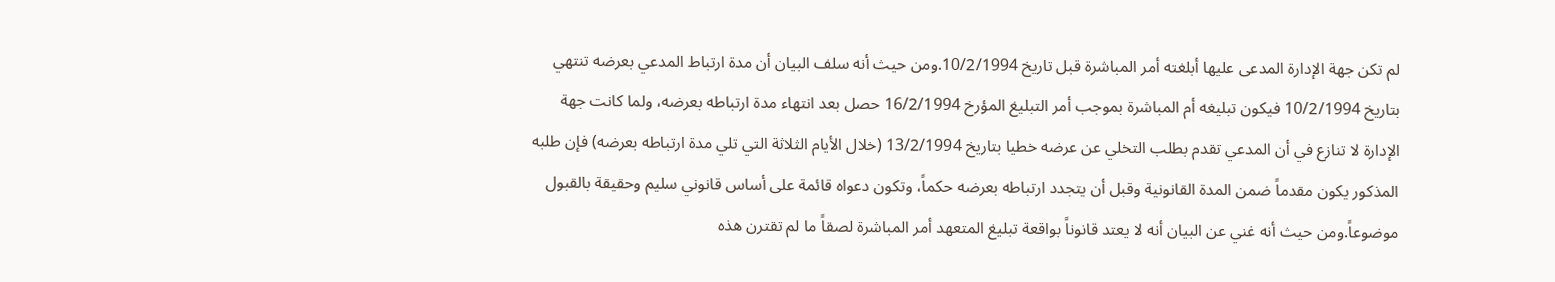لم تكن جهة الإدارة المدعى عليها أبلغته أمر المباشرة قبل تاريخ 10/2/1994.ومن حيث أنه سلف البيان أن مدة ارتباط المدعي بعرضه تنتهي بتاريخ 10/2/1994 فيكون تبليغه أم المباشرة بموجب أمر التبليغ المؤرخ 16/2/1994 حصل بعد انتهاء مدة ارتباطه بعرضه، ولما كانت جهة الإدارة لا تنازع في أن المدعي تقدم بطلب التخلي عن عرضه خطيا بتاريخ 13/2/1994 (خلال الأيام الثلاثة التي تلي مدة ارتباطه بعرضه) فإن طلبه المذكور يكون مقدماً ضمن المدة القانونية وقبل أن يتجدد ارتباطه بعرضه حكماً، وتكون دعواه قائمة على أساس قانوني سليم وحقيقة بالقبول موضوعاً.ومن حيث أنه غني عن البيان أنه لا يعتد قانوناً بواقعة تبليغ المتعهد أمر المباشرة لصقاً ما لم تقترن هذه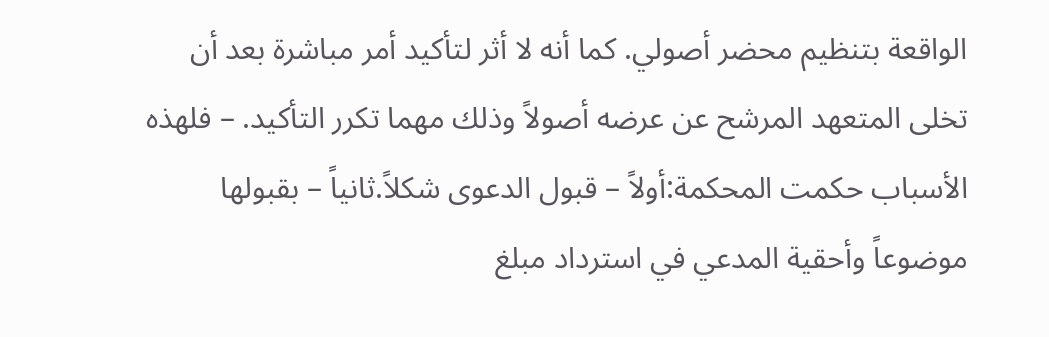الواقعة بتنظيم محضر أصولي. كما أنه لا أثر لتأكيد أمر مباشرة بعد أن تخلى المتعهد المرشح عن عرضه أصولاً وذلك مهما تكرر التأكيد. – فلهذه الأسباب حكمت المحكمة:أولاً – قبول الدعوى شكلاً.ثانياً – بقبولها موضوعاً وأحقية المدعي في استرداد مبلغ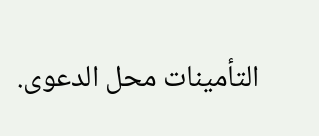التأمينات محل الدعوى.